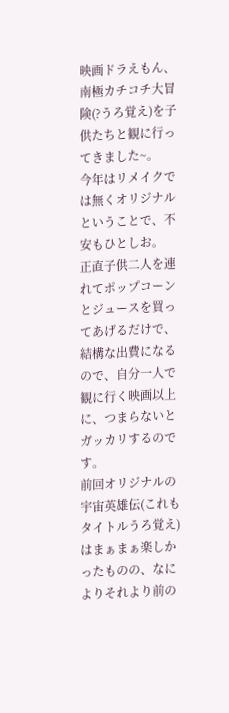映画ドラえもん、南極カチコチ大冒険(?うろ覚え)を子供たちと観に行ってきました~。
今年はリメイクでは無くオリジナルということで、不安もひとしお。
正直子供二人を連れてポップコーンとジュースを買ってあげるだけで、結構な出費になるので、自分一人で観に行く映画以上に、つまらないとガッカリするのです。
前回オリジナルの宇宙英雄伝(これもタイトルうろ覚え)はまぁまぁ楽しかったものの、なによりそれより前の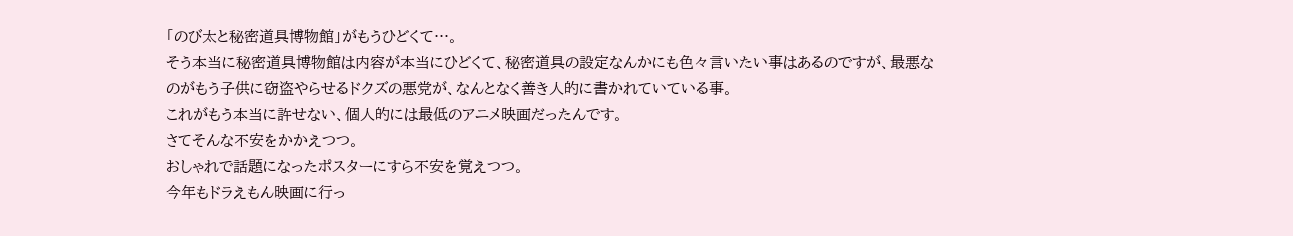「のび太と秘密道具博物館」がもうひどくて…。
そう本当に秘密道具博物館は内容が本当にひどくて、秘密道具の設定なんかにも色々言いたい事はあるのですが、最悪なのがもう子供に窃盗やらせるドクズの悪党が、なんとなく善き人的に書かれていている事。
これがもう本当に許せない、個人的には最低のアニメ映画だったんです。
さてそんな不安をかかえつつ。
おしゃれで話題になったポスターにすら不安を覚えつつ。
今年もドラえもん映画に行っ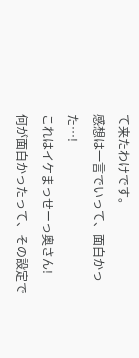て来たわけです。
感想は一言でいって、面白かった…!
これはイケまっせーっ奥さん!
何が面白かったって、その設定で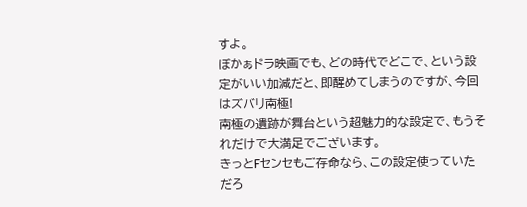すよ。
ぼかぁドラ映画でも、どの時代でどこで、という設定がいい加減だと、即醒めてしまうのですが、今回はズバリ南極!
南極の遺跡が舞台という超魅力的な設定で、もうそれだけで大満足でございます。
きっとFセンセもご存命なら、この設定使っていただろ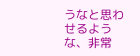うなと思わせるような、非常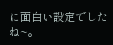に面白い設定でしたね~。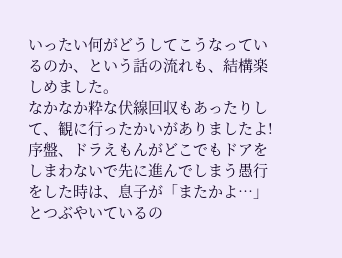いったい何がどうしてこうなっているのか、という話の流れも、結構楽しめました。
なかなか粋な伏線回収もあったりして、観に行ったかいがありましたよ!
序盤、ドラえもんがどこでもドアをしまわないで先に進んでしまう愚行をした時は、息子が「またかよ…」とつぶやいているの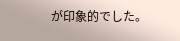が印象的でした。